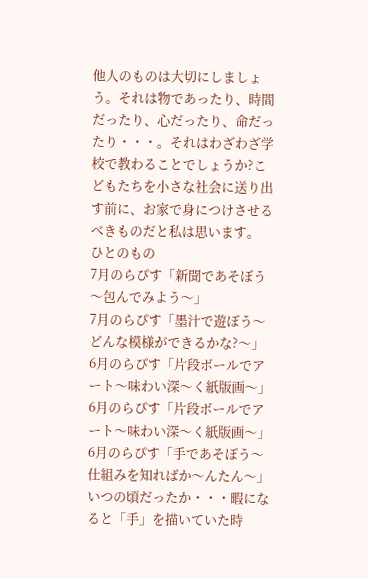他人のものは大切にしましょう。それは物であったり、時間だったり、心だったり、命だったり・・・。それはわざわざ学校で教わることでしょうか?こどもたちを小さな社会に送り出す前に、お家で身につけさせるべきものだと私は思います。
ひとのもの
7月のらぴす「新聞であそぼう〜包んでみよう〜」
7月のらぴす「墨汁で遊ぼう〜どんな模様ができるかな?〜」
6月のらぴす「片段ボールでアート〜味わい深〜く紙版画〜」
6月のらぴす「片段ボールでアート〜味わい深〜く紙版画〜」
6月のらぴす「手であそぼう〜仕組みを知ればか〜んたん〜」
いつの頃だったか・・・暇になると「手」を描いていた時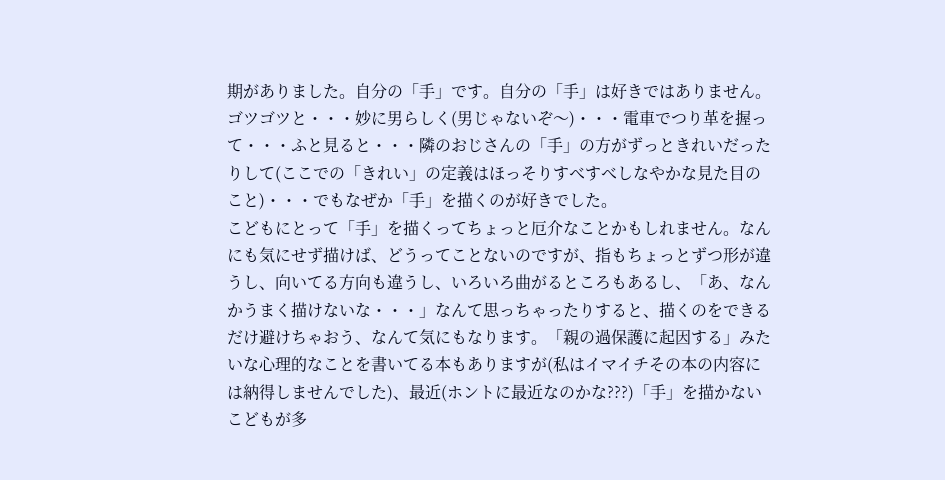期がありました。自分の「手」です。自分の「手」は好きではありません。ゴツゴツと・・・妙に男らしく(男じゃないぞ〜)・・・電車でつり革を握って・・・ふと見ると・・・隣のおじさんの「手」の方がずっときれいだったりして(ここでの「きれい」の定義はほっそりすべすべしなやかな見た目のこと)・・・でもなぜか「手」を描くのが好きでした。
こどもにとって「手」を描くってちょっと厄介なことかもしれません。なんにも気にせず描けば、どうってことないのですが、指もちょっとずつ形が違うし、向いてる方向も違うし、いろいろ曲がるところもあるし、「あ、なんかうまく描けないな・・・」なんて思っちゃったりすると、描くのをできるだけ避けちゃおう、なんて気にもなります。「親の過保護に起因する」みたいな心理的なことを書いてる本もありますが(私はイマイチその本の内容には納得しませんでした)、最近(ホントに最近なのかな???)「手」を描かないこどもが多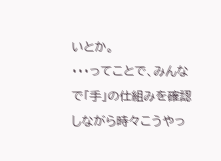いとか。
・・・ってことで、みんなで「手」の仕組みを確認しながら時々こうやっ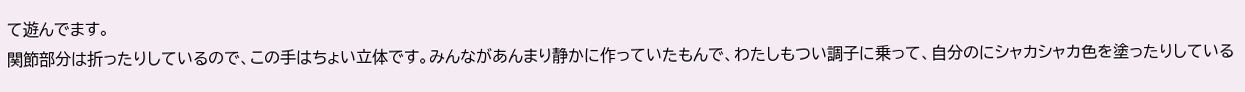て遊んでます。
関節部分は折ったりしているので、この手はちょい立体です。みんながあんまり静かに作っていたもんで、わたしもつい調子に乗って、自分のにシャカシャカ色を塗ったりしている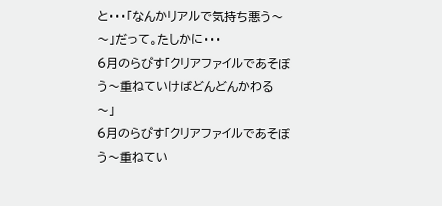と・・・「なんかリアルで気持ち悪う〜〜」だって。たしかに・・・
6月のらぴす「クリアファイルであそぼう〜重ねていけばどんどんかわる〜」
6月のらぴす「クリアファイルであそぼう〜重ねてい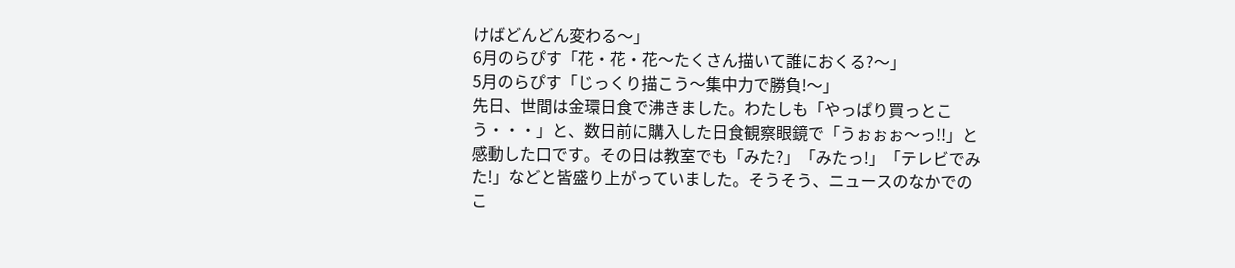けばどんどん変わる〜」
6月のらぴす「花・花・花〜たくさん描いて誰におくる?〜」
5月のらぴす「じっくり描こう〜集中力で勝負!〜」
先日、世間は金環日食で沸きました。わたしも「やっぱり買っとこう・・・」と、数日前に購入した日食観察眼鏡で「うぉぉぉ〜っ!!」と感動した口です。その日は教室でも「みた?」「みたっ!」「テレビでみた!」などと皆盛り上がっていました。そうそう、ニュースのなかでのこ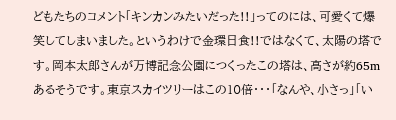どもたちのコメント「キンカンみたいだった!!」ってのには、可愛くて爆笑してしまいました。というわけで金環日食!!ではなくて、太陽の塔です。岡本太郎さんが万博記念公園につくったこの塔は、高さが約65mあるそうです。東京スカイツリーはこの10倍・・・「なんや、小さっ」「い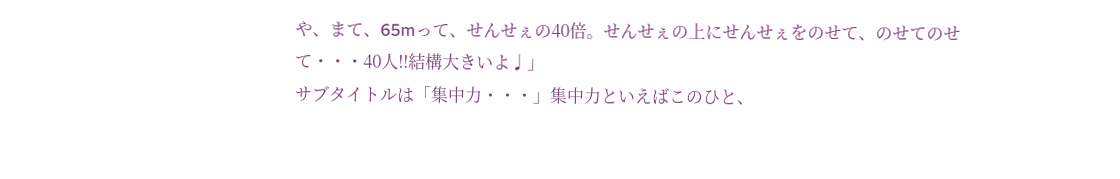や、まて、65mって、せんせぇの40倍。せんせぇの上にせんせぇをのせて、のせてのせて・・・40人!!結構大きいよ♩」
サブタイトルは「集中力・・・」集中力といえばこのひと、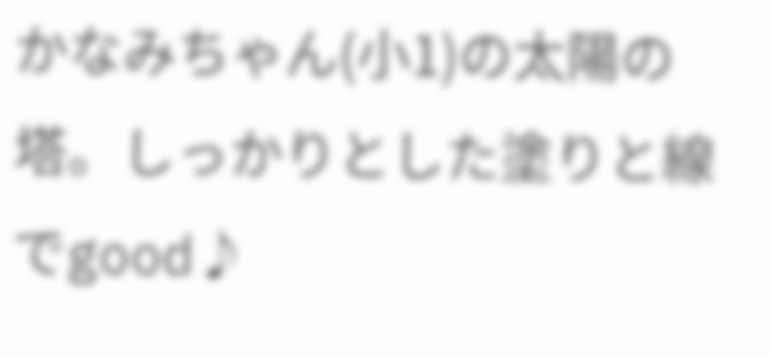かなみちゃん(小1)の太陽の塔。しっかりとした塗りと線でgood♪